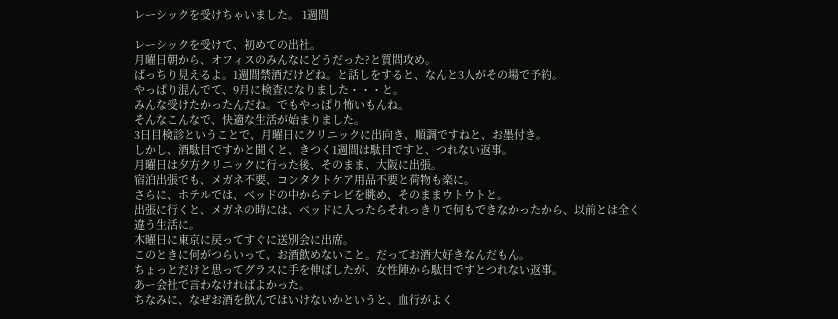レーシックを受けちゃいました。 1週間

レーシックを受けて、初めての出社。
月曜日朝から、オフィスのみんなにどうだった?と質問攻め。
ばっちり見えるよ。1週間禁酒だけどね。と話しをすると、なんと3人がその場で予約。
やっぱり混んでて、9月に検査になりました・・・と。
みんな受けたかったんだね。でもやっぱり怖いもんね。
そんなこんなで、快適な生活が始まりました。
3日目検診ということで、月曜日にクリニックに出向き、順調ですねと、お墨付き。
しかし、酒駄目ですかと聞くと、きつく1週間は駄目ですと、つれない返事。
月曜日は夕方クリニックに行った後、そのまま、大阪に出張。
宿泊出張でも、メガネ不要、コンタクトケア用品不要と荷物も楽に。
さらに、ホテルでは、ベッドの中からテレビを眺め、そのままウトウトと。
出張に行くと、メガネの時には、ベッドに入ったらそれっきりで何もできなかったから、以前とは全く違う生活に。
木曜日に東京に戻ってすぐに送別会に出席。
このときに何がつらいって、お酒飲めないこと。だってお酒大好きなんだもん。
ちょっとだけと思ってグラスに手を伸ばしたが、女性陣から駄目ですとつれない返事。
あー会社で言わなければよかった。
ちなみに、なぜお酒を飲んではいけないかというと、血行がよく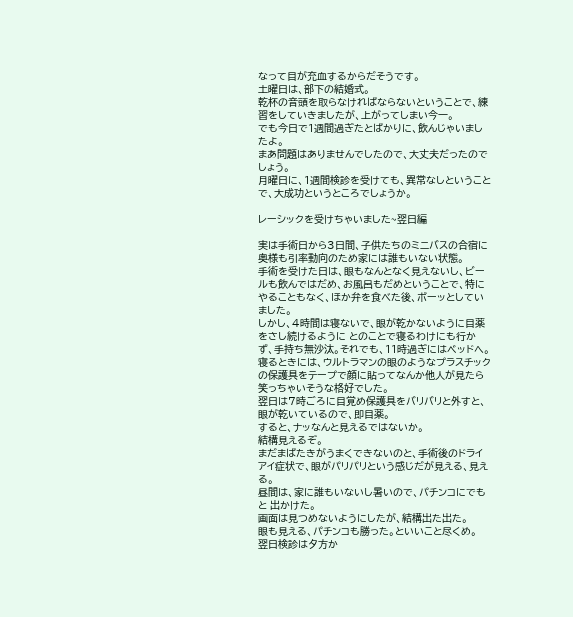なって目が充血するからだそうです。
土曜日は、部下の結婚式。
乾杯の音頭を取らなければならないということで、練習をしていきましたが、上がってしまい今一。
でも今日で1週間過ぎたとばかりに、飲んじゃいましたよ。
まあ問題はありませんでしたので、大丈夫だったのでしょう。
月曜日に、1週間検診を受けても、異常なしということで、大成功というところでしょうか。

レーシックを受けちゃいました~翌日編

実は手術日から3日間、子供たちのミニバスの合宿に奥様も引率動向のため家には誰もいない状態。
手術を受けた日は、眼もなんとなく見えないし、ビールも飲んではだめ、お風呂もだめということで、特にやることもなく、ほか弁を食べた後、ボーッとしていました。
しかし、4時間は寝ないで、眼が乾かないように目薬をさし続けるように とのことで寝るわけにも行かず、手持ち無沙汰。それでも、11時過ぎにはベッドへ。
寝るときには、ウルトラマンの眼のようなプラスチックの保護具をテープで顔に貼ってなんか他人が見たら笑っちゃいそうな格好でした。
翌日は7時ごろに目覚め保護具をバリバリと外すと、眼が乾いているので、即目薬。
すると、ナッなんと見えるではないか。
結構見えるぞ。
まだまばたきがうまくできないのと、手術後のドライアイ症状で、眼がパリパリという感じだが見える、見える。
昼間は、家に誰もいないし暑いので、パチンコにでもと 出かけた。
画面は見つめないようにしたが、結構出た出た。
眼も見える、パチンコも勝った。といいこと尽くめ。
翌日検診は夕方か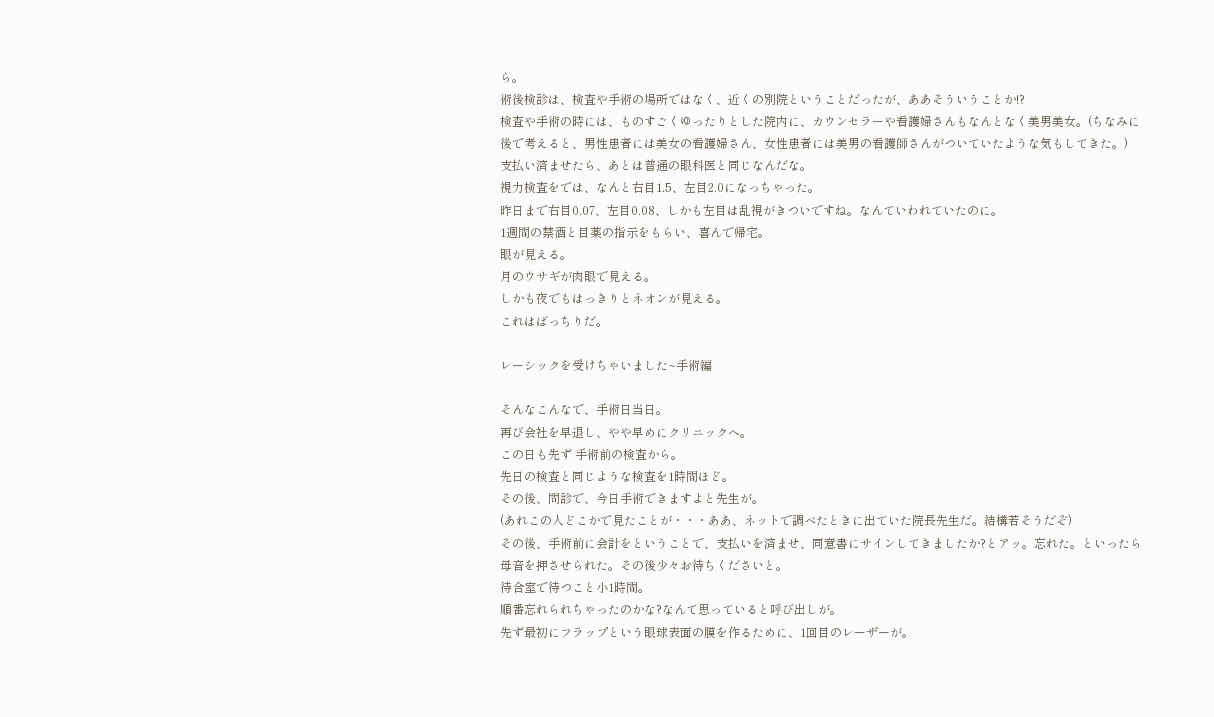ら。
術後検診は、検査や手術の場所ではなく、近くの別院ということだったが、ああそういうことか!?
検査や手術の時には、ものすごくゆったりとした院内に、カウンセラーや看護婦さんもなんとなく美男美女。(ちなみに後で考えると、男性患者には美女の看護婦さん、女性患者には美男の看護師さんがついていたような気もしてきた。)
支払い済ませたら、あとは普通の眼科医と同じなんだな。
視力検査をでは、なんと右目1.5、左目2.0になっちゃった。
昨日まで右目0.07、左目0.08、しかも左目は乱視がきついですね。なんていわれていたのに。
1週間の禁酒と目薬の指示をもらい、喜んで帰宅。
眼が見える。
月のウサギが肉眼で見える。
しかも夜でもはっきりとネオンが見える。
これはばっちりだ。

レーシックを受けちゃいました~手術編

そんなこんなで、手術日当日。
再び会社を早退し、やや早めにクリニックへ。
この日も先ず 手術前の検査から。
先日の検査と同じような検査を1時間ほど。
その後、問診で、今日手術できますよと先生が。
(あれこの人どこかで見たことが・・・ああ、ネットで調べたときに出ていた院長先生だ。結構若そうだぞ)
その後、手術前に会計をということで、支払いを済ませ、同意書にサインしてきましたか?とアッ。忘れた。といったら母音を押させられた。その後少々お待ちくださいと。
待合室で待つこと小1時間。
順番忘れられちゃったのかな?なんて思っていると呼び出しが。
先ず最初にフラップという眼球表面の膜を作るために、1回目のレーザーが。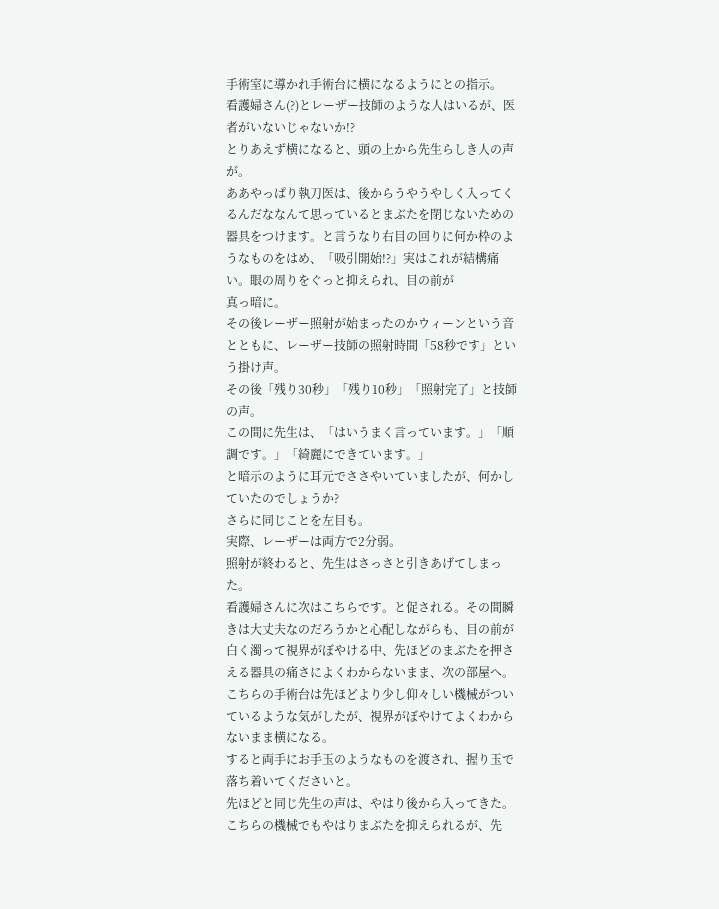手術室に導かれ手術台に横になるようにとの指示。
看護婦さん(?)とレーザー技師のような人はいるが、医者がいないじゃないか!?
とりあえず横になると、頭の上から先生らしき人の声が。
ああやっぱり執刀医は、後からうやうやしく入ってくるんだななんて思っているとまぶたを閉じないための器具をつけます。と言うなり右目の回りに何か枠のようなものをはめ、「吸引開始!?」実はこれが結構痛い。眼の周りをぐっと抑えられ、目の前が
真っ暗に。
その後レーザー照射が始まったのかウィーンという音とともに、レーザー技師の照射時間「58秒です」という掛け声。
その後「残り30秒」「残り10秒」「照射完了」と技師の声。
この間に先生は、「はいうまく言っています。」「順調です。」「綺麗にできています。」
と暗示のように耳元でささやいていましたが、何かしていたのでしょうか?
さらに同じことを左目も。
実際、レーザーは両方で2分弱。
照射が終わると、先生はさっさと引きあげてしまった。
看護婦さんに次はこちらです。と促される。その間瞬きは大丈夫なのだろうかと心配しながらも、目の前が白く濁って視界がぼやける中、先ほどのまぶたを押さえる器具の痛さによくわからないまま、次の部屋へ。
こちらの手術台は先ほどより少し仰々しい機械がついているような気がしたが、視界がぼやけてよくわからないまま横になる。
すると両手にお手玉のようなものを渡され、握り玉で落ち着いてくださいと。
先ほどと同じ先生の声は、やはり後から入ってきた。
こちらの機械でもやはりまぶたを抑えられるが、先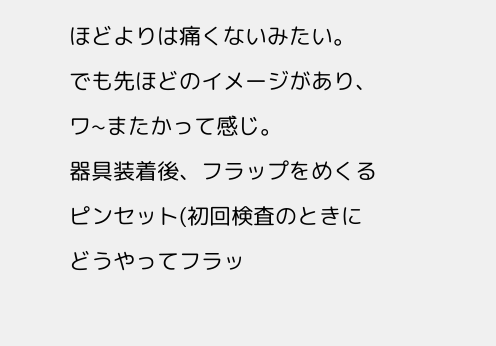ほどよりは痛くないみたい。
でも先ほどのイメージがあり、ワ~またかって感じ。
器具装着後、フラップをめくるピンセット(初回検査のときにどうやってフラッ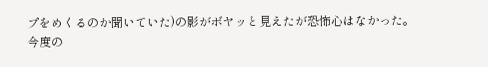プをめくるのか聞いていた)の影がボヤッと見えたが恐怖心はなかった。
今度の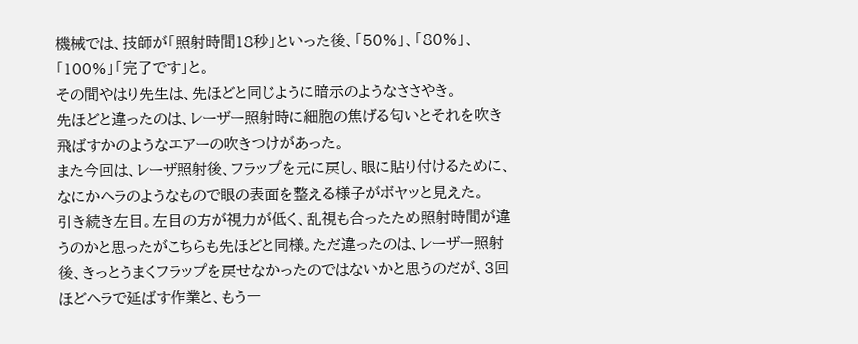機械では、技師が「照射時間18秒」といった後、「50%」、「80%」、「100%」「完了です」と。
その間やはり先生は、先ほどと同じように暗示のようなささやき。
先ほどと違ったのは、レーザー照射時に細胞の焦げる匂いとそれを吹き飛ばすかのようなエアーの吹きつけがあった。
また今回は、レーザ照射後、フラップを元に戻し、眼に貼り付けるために、なにかヘラのようなもので眼の表面を整える様子がボヤッと見えた。
引き続き左目。左目の方が視力が低く、乱視も合ったため照射時間が違うのかと思ったがこちらも先ほどと同様。ただ違ったのは、レーザー照射後、きっとうまくフラップを戻せなかったのではないかと思うのだが、3回ほどヘラで延ばす作業と、もう一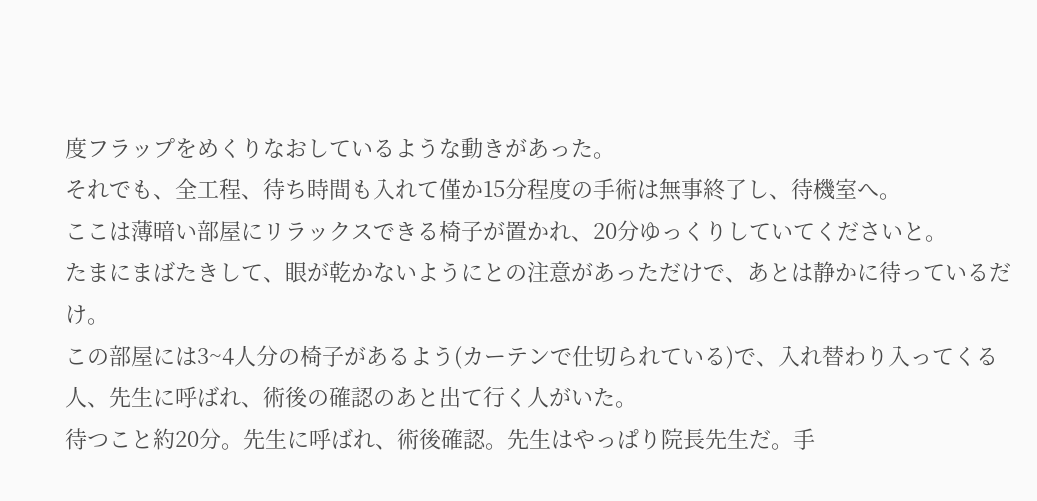度フラップをめくりなおしているような動きがあった。
それでも、全工程、待ち時間も入れて僅か15分程度の手術は無事終了し、待機室へ。
ここは薄暗い部屋にリラックスできる椅子が置かれ、20分ゆっくりしていてくださいと。
たまにまばたきして、眼が乾かないようにとの注意があっただけで、あとは静かに待っているだけ。
この部屋には3~4人分の椅子があるよう(カーテンで仕切られている)で、入れ替わり入ってくる人、先生に呼ばれ、術後の確認のあと出て行く人がいた。
待つこと約20分。先生に呼ばれ、術後確認。先生はやっぱり院長先生だ。手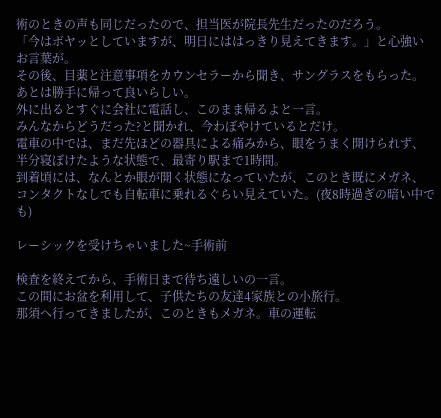術のときの声も同じだったので、担当医が院長先生だったのだろう。
「今はボヤッとしていますが、明日にははっきり見えてきます。」と心強いお言葉が。
その後、目薬と注意事項をカウンセラーから聞き、サングラスをもらった。
あとは勝手に帰って良いらしい。
外に出るとすぐに会社に電話し、このまま帰るよと一言。
みんなからどうだった?と聞かれ、今わぼやけているとだけ。
電車の中では、まだ先ほどの器具による痛みから、眼をうまく開けられず、半分寝ぼけたような状態で、最寄り駅まで1時間。
到着頃には、なんとか眼が開く状態になっていたが、このとき既にメガネ、コンタクトなしでも自転車に乗れるぐらい見えていた。(夜8時過ぎの暗い中でも)

レーシックを受けちゃいました~手術前

検査を終えてから、手術日まで待ち遠しいの一言。
この間にお盆を利用して、子供たちの友達4家族との小旅行。
那須へ行ってきましたが、このときもメガネ。車の運転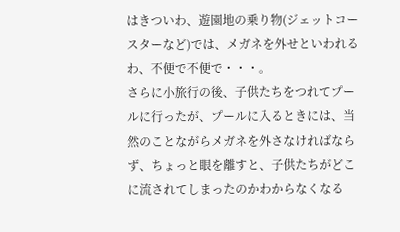はきついわ、遊園地の乗り物(ジェットコースターなど)では、メガネを外せといわれるわ、不便で不便で・・・。
さらに小旅行の後、子供たちをつれてプールに行ったが、プールに入るときには、当然のことながらメガネを外さなければならず、ちょっと眼を離すと、子供たちがどこに流されてしまったのかわからなくなる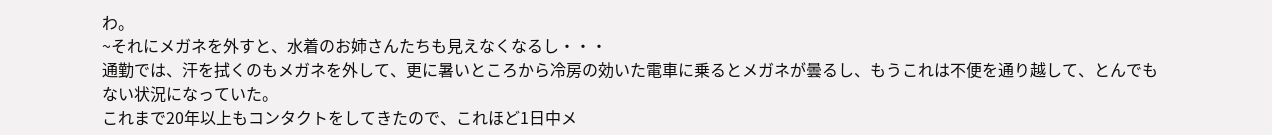わ。
~それにメガネを外すと、水着のお姉さんたちも見えなくなるし・・・
通勤では、汗を拭くのもメガネを外して、更に暑いところから冷房の効いた電車に乗るとメガネが曇るし、もうこれは不便を通り越して、とんでもない状況になっていた。
これまで20年以上もコンタクトをしてきたので、これほど1日中メ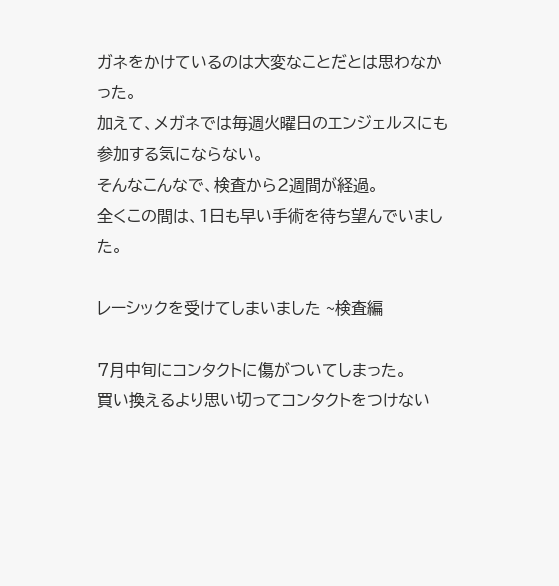ガネをかけているのは大変なことだとは思わなかった。
加えて、メガネでは毎週火曜日のエンジェルスにも参加する気にならない。
そんなこんなで、検査から2週間が経過。
全くこの間は、1日も早い手術を待ち望んでいました。

レーシックを受けてしまいました ~検査編

7月中旬にコンタクトに傷がついてしまった。
買い換えるより思い切ってコンタクトをつけない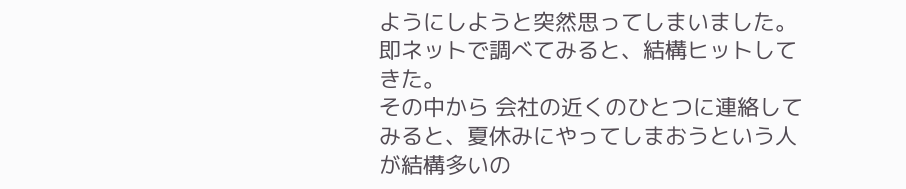ようにしようと突然思ってしまいました。
即ネットで調べてみると、結構ヒットしてきた。
その中から 会社の近くのひとつに連絡してみると、夏休みにやってしまおうという人が結構多いの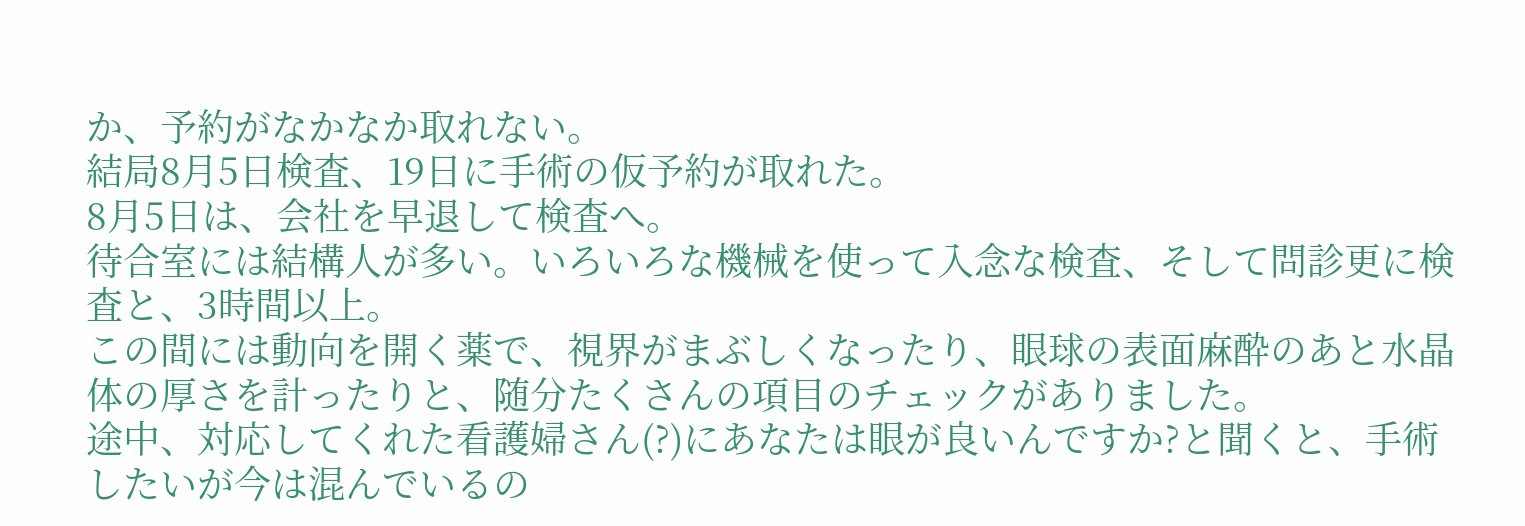か、予約がなかなか取れない。
結局8月5日検査、19日に手術の仮予約が取れた。
8月5日は、会社を早退して検査へ。
待合室には結構人が多い。いろいろな機械を使って入念な検査、そして問診更に検査と、3時間以上。
この間には動向を開く薬で、視界がまぶしくなったり、眼球の表面麻酔のあと水晶体の厚さを計ったりと、随分たくさんの項目のチェックがありました。
途中、対応してくれた看護婦さん(?)にあなたは眼が良いんですか?と聞くと、手術したいが今は混んでいるの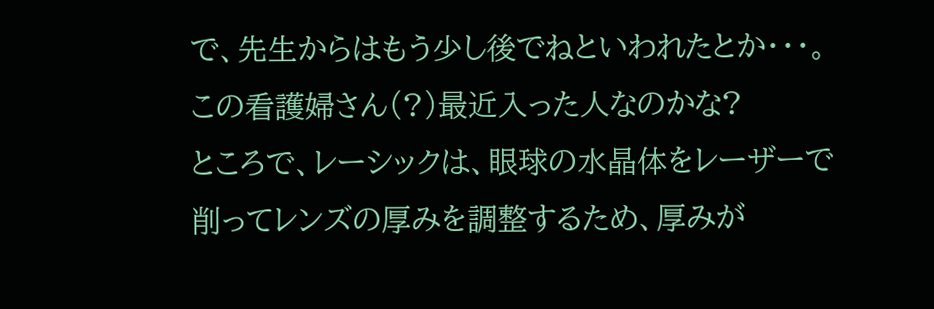で、先生からはもう少し後でねといわれたとか・・・。
この看護婦さん(?)最近入った人なのかな?
ところで、レーシックは、眼球の水晶体をレーザーで削ってレンズの厚みを調整するため、厚みが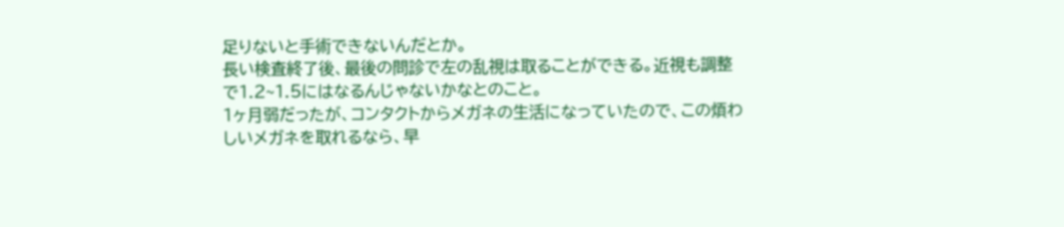足りないと手術できないんだとか。
長い検査終了後、最後の問診で左の乱視は取ることができる。近視も調整で1.2~1.5にはなるんじゃないかなとのこと。
1ヶ月弱だったが、コンタクトからメガネの生活になっていたので、この煩わしいメガネを取れるなら、早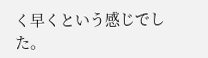く早くという感じでした。